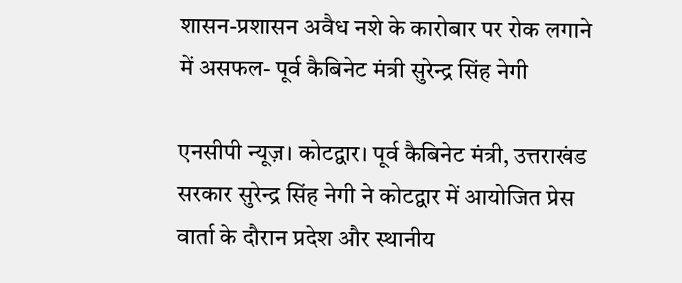शासन-प्रशासन अवैध नशे के कारोबार पर रोक लगाने में असफल- पूर्व कैबिनेट मंत्री सुरेन्द्र सिंह नेगी

एनसीपी न्यूज़। कोटद्वार। पूर्व कैबिनेट मंत्री, उत्तराखंड सरकार सुरेन्द्र सिंह नेगी ने कोटद्वार में आयोजित प्रेस वार्ता के दौरान प्रदेश और स्थानीय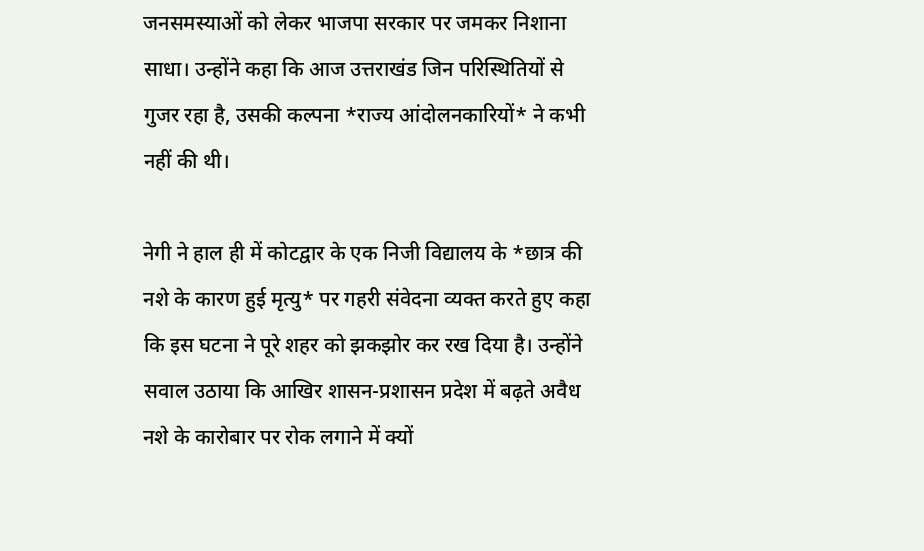जनसमस्याओं को लेकर भाजपा सरकार पर जमकर निशाना साधा। उन्होंने कहा कि आज उत्तराखंड जिन परिस्थितियों से गुजर रहा है, उसकी कल्पना *राज्य आंदोलनकारियों* ने कभी नहीं की थी।

नेगी ने हाल ही में कोटद्वार के एक निजी विद्यालय के *छात्र की नशे के कारण हुई मृत्यु* पर गहरी संवेदना व्यक्त करते हुए कहा कि इस घटना ने पूरे शहर को झकझोर कर रख दिया है। उन्होंने सवाल उठाया कि आखिर शासन-प्रशासन प्रदेश में बढ़ते अवैध नशे के कारोबार पर रोक लगाने में क्यों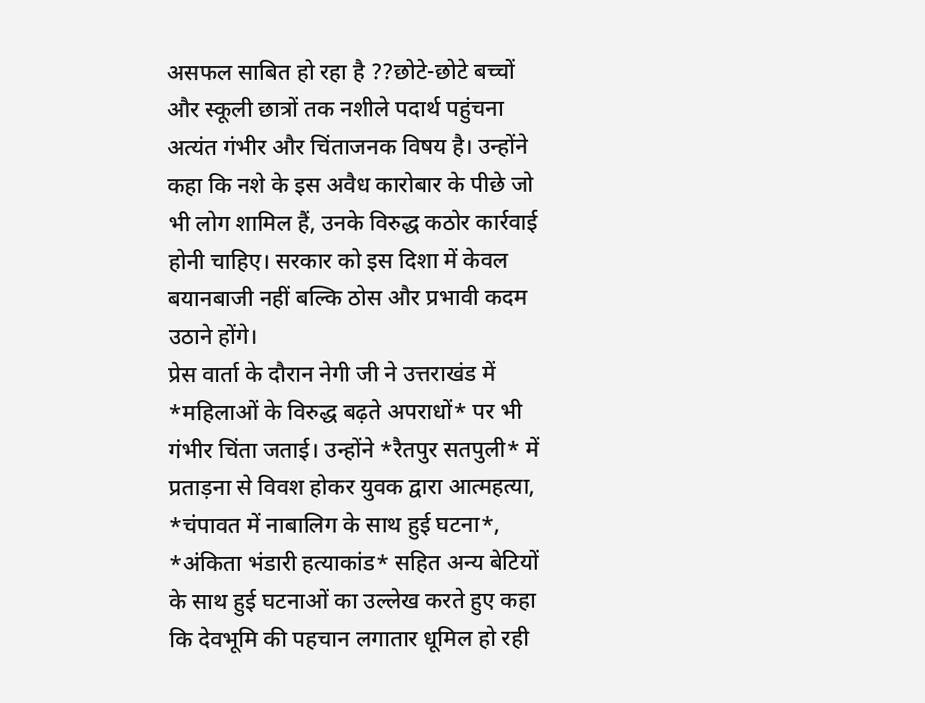असफल साबित हो रहा है ??छोटे-छोटे बच्चों और स्कूली छात्रों तक नशीले पदार्थ पहुंचना अत्यंत गंभीर और चिंताजनक विषय है। उन्होंने कहा कि नशे के इस अवैध कारोबार के पीछे जो भी लोग शामिल हैं, उनके विरुद्ध कठोर कार्रवाई होनी चाहिए। सरकार को इस दिशा में केवल बयानबाजी नहीं बल्कि ठोस और प्रभावी कदम उठाने होंगे।
प्रेस वार्ता के दौरान नेगी जी ने उत्तराखंड में *महिलाओं के विरुद्ध बढ़ते अपराधों* पर भी गंभीर चिंता जताई। उन्होंने *रैतपुर सतपुली* में प्रताड़ना से विवश होकर युवक द्वारा आत्महत्या, *चंपावत में नाबालिग के साथ हुई घटना*, *अंकिता भंडारी हत्याकांड* सहित अन्य बेटियों के साथ हुई घटनाओं का उल्लेख करते हुए कहा कि देवभूमि की पहचान लगातार धूमिल हो रही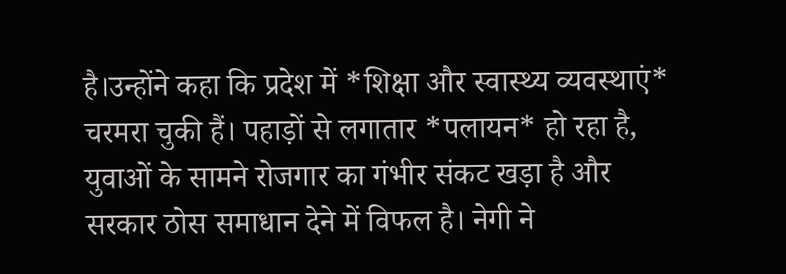है।उन्होंने कहा कि प्रदेश में *शिक्षा और स्वास्थ्य व्यवस्थाएं* चरमरा चुकी हैं। पहाड़ों से लगातार *पलायन* हो रहा है, युवाओं के सामने रोजगार का गंभीर संकट खड़ा है और सरकार ठोस समाधान देने में विफल है। नेगी ने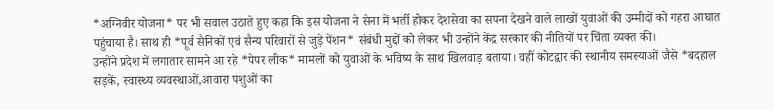*अग्निवीर योजना* पर भी सवाल उठाते हुए कहा कि इस योजना ने सेना में भर्ती होकर देशसेवा का सपना देखने वाले लाखों युवाओं की उम्मीदों को गहरा आघात पहुंचाया है। साथ ही *पूर्व सैनिकों एवं सैन्य परिवारों से जुड़े पेंशन* संबंधी मुद्दों को लेकर भी उन्होंने केंद्र सरकार की नीतियों पर चिंता व्यक्त की।
उन्होंने प्रदेश में लगातार सामने आ रहे *पेपर लीक* मामलों को युवाओं के भविष्य के साथ खिलवाड़ बताया। वहीं कोटद्वार की स्थानीय समस्याओं जैसे *बदहाल सड़कें, स्वास्थ्य व्यवस्थाओं,आवारा पशुओं का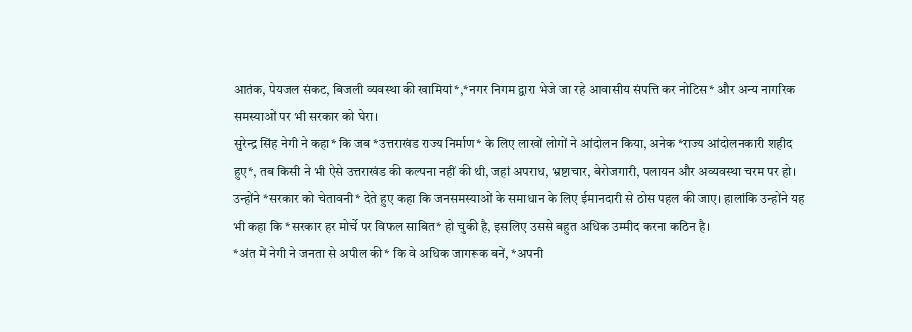आतंक, पेयजल संकट, बिजली व्यवस्था की खामियां*,*नगर निगम द्वारा भेजे जा रहे आवासीय संपत्ति कर नोटिस* और अन्य नागरिक समस्याओं पर भी सरकार को घेरा।
सुरेन्द्र सिंह नेगी ने कहा* कि जब *उत्तराखंड राज्य निर्माण* के लिए लाखों लोगों ने आंदोलन किया, अनेक *राज्य आंदोलनकारी शहीद हुए*, तब किसी ने भी ऐसे उत्तराखंड की कल्पना नहीं की थी, जहां अपराध, भ्रष्टाचार, बेरोजगारी, पलायन और अव्यवस्था चरम पर हो।
उन्होंने *सरकार को चेतावनी* देते हुए कहा कि जनसमस्याओं के समाधान के लिए ईमानदारी से ठोस पहल की जाए। हालांकि उन्होंने यह भी कहा कि *सरकार हर मोर्चे पर विफल साबित* हो चुकी है, इसलिए उससे बहुत अधिक उम्मीद करना कठिन है।
*अंत में नेगी ने जनता से अपील की* कि वे अधिक जागरूक बनें, *अपनी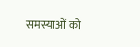समस्याओं को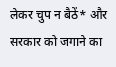लेकर चुप न बैठें* और सरकार को जगाने का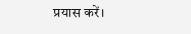प्रयास करें।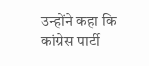उन्होंने कहा कि कांग्रेस पार्टी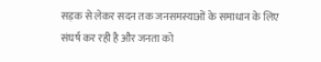सड़क से लेकर सदन तक जनसमस्याओं के समाधान के लिए संघर्ष कर रही है और जनता को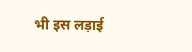भी इस लड़ाई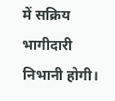में सक्रिय भागीदारी निभानी होगी।